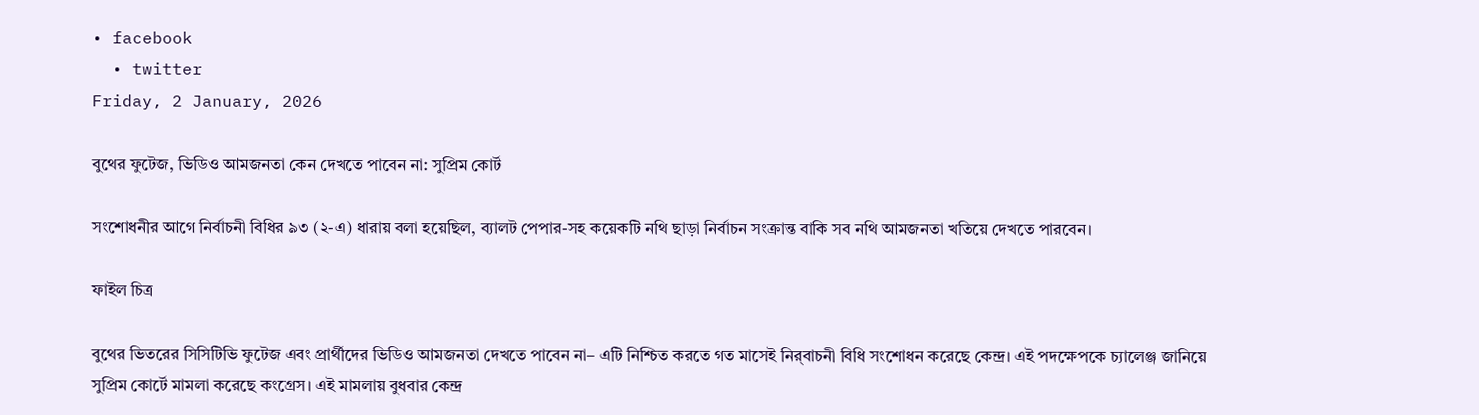• facebook
  • twitter
Friday, 2 January, 2026

বুথের ফুটেজ, ভিডিও আমজনতা কেন দেখতে পা‍বেন না: সুপ্রিম কোর্ট

সংশোধনীর আগে নির্বাচনী বিধির ৯৩ (২-এ) ধারায় বলা হয়েছিল, ব্যালট পেপার-সহ কয়েকটি নথি ছাড়া নির্বাচন সংক্রান্ত বাকি সব নথি আমজনতা খতিয়ে দেখতে পারবেন।

ফাইল চিত্র

বুথের ভিতরের সিসিটিভি ফুটেজ এ‍বং প্রার্থীদের ভিডিও আমজনতা দেখতে পা‍বেন না– এটি নিশ্চিত করতে গত মাসেই নির্‍বাচনী ‍বিধি সংশোধন করেছে কেন্দ্র। এই পদক্ষেপকে চ্যালেঞ্জ জানিয়ে সুপ্রিম কোর্টে মামলা করেছে কংগ্রেস। এই মামলায় বুধবার কেন্দ্র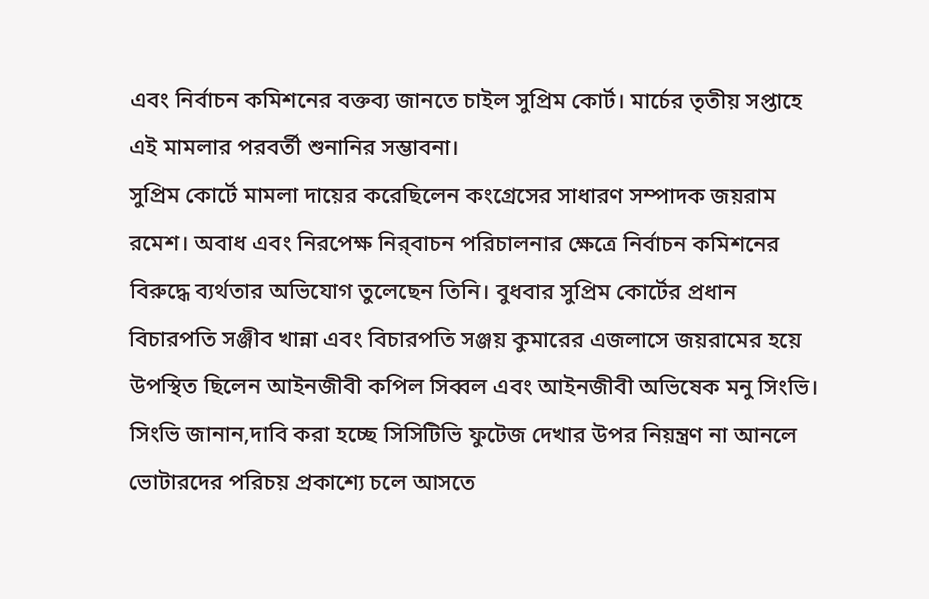এবং নির্বাচন কমিশনের বক্তব্য জানতে চাইল সুপ্রিম কোর্ট। মার্চের তৃতীয় সপ্তাহে এই মামলার পরবর্তী শুনানির সম্ভাবনা।
সুপ্রিম কোর্টে মামলা দায়ের করেছিলেন কংগ্রেসের সাধারণ সম্পাদক জয়রাম রমেশ। অবাধ এবং নিরপেক্ষ নির্‍বাচন পরিচালনার ক্ষেত্রে নির্বাচন কমিশনের বিরুদ্ধে ব্যর্থতার অভিযোগ তুলেছেন তিনি। বুধবার সুপ্রিম কোর্টের প্রধান বিচারপতি সঞ্জীব খান্না এবং বিচারপতি সঞ্জয় কুমারের এজলাসে জয়রামের হয়ে উপস্থিত ছিলেন আইনজীবী কপিল সিব্বল এবং আইনজীবী অভিষেক মনু সিংভি। সিংভি জানান,দাবি করা হচ্ছে সিসিটিভি ফুটেজ দেখার উপর নিয়ন্ত্রণ না আনলে ভোটারদের পরিচয় প্রকাশ্যে চলে আসতে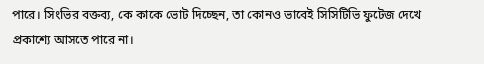পারে। সিংভির বক্তব্য, কে কাকে ভোট দিচ্ছেন, তা কোনও ভাবেই সিসিটিভি ফুটেজ দেখে প্রকাশ্যে আসতে পারে না।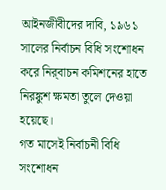আইনজী‍বীদের দা‍বি, ১৯৬১ সালের নির্বাচন ‍বিধি সংশোধন করে নির্‍বাচন কমিশনের হাতে নিরঙ্কুশ ক্ষমতা তুলে দেওয়া হয়েছে।
গত মাসেই নির্বাচনী বিধি সংশোধন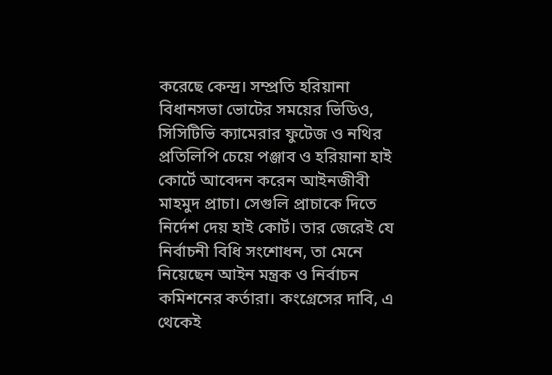করেছে কেন্দ্র। সম্প্রতি হরিয়ানা বিধানসভা ভোটের সময়ের ভিডিও, সিসিটিভি ক্যামেরার ফুটেজ ও নথির প্রতিলিপি চেয়ে পঞ্জাব ও হরিয়ানা হাই কোর্টে আবেদন করেন আইনজীবী মাহমুদ প্রাচা। সেগুলি প্রাচাকে দিতে নির্দেশ দেয় হাই কোর্ট। তার জেরেই যে নির্বাচনী বিধি সংশোধন, তা মেনে নিয়েছেন আইন মন্ত্রক ও নির্বাচন কমিশনের কর্তারা। কংগ্রেসের দাবি, এ থেকেই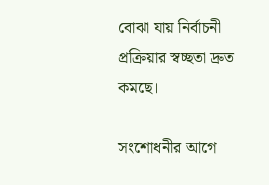বোঝা যায় নির্বাচনী প্রক্রিয়ার স্বচ্ছতা দ্রুত কমছে।

সংশোধনীর আগে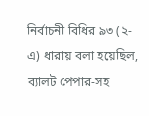নির্বাচনী বিধির ৯৩ (২-এ) ধারায় বলা হয়েছিল, ব্যালট পেপার-সহ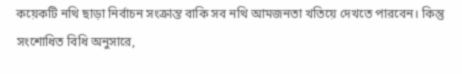কয়েকটি নথি ছাড়া নির্বাচন সংক্রান্ত বাকি সব নথি আমজনতা খতিয়ে দেখতে পারবেন। কিন্তু সংশোধিত বিধি অনুসারে,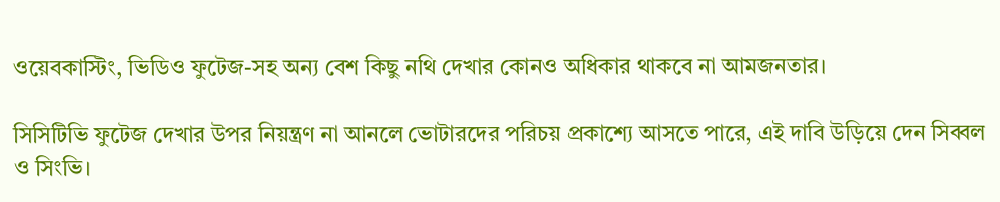ওয়েবকাস্টিং, ভিডিও ফুটেজ-সহ অন্য বেশ কিছু নথি দেখার কোনও অধিকার থাকবে না আমজনতার।

সিসিটিভি ফুটেজ দেখার উপর নিয়ন্ত্রণ না আনলে ভোটারদের পরিচয় প্রকাশ্যে আসতে পারে, এই দাবি উড়িয়ে দেন সিব্বল ও সিংভি।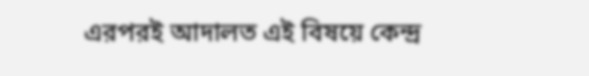এরপরই আদালত এই বিষয়ে কেন্দ্র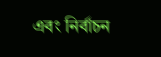এবং নির্বাচন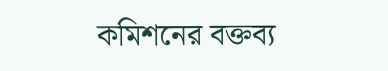কমিশনের বক্তব্য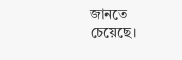জানতে চেয়েছে।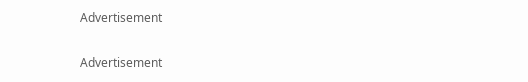Advertisement

Advertisement